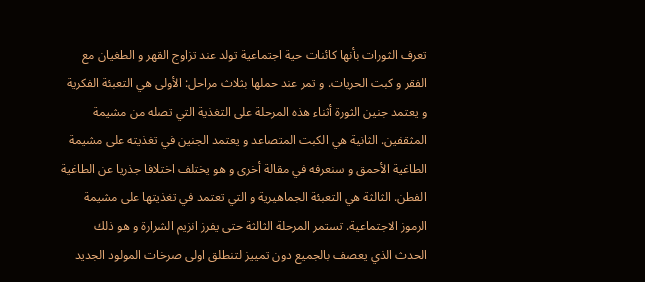تعرف الثورات بأنها كائنات حية اجتماعية تولد عند تزاوج القهر و الطغيان مع الفقر و كبت الحريات. و تمر عند حملها بثلاث مراحل: الأولى هي التعبئة الفكرية و يعتمد جنين الثورة أثناء هذه المرحلة على التغذية التي تصله من مشيمة المثقفين. الثانية هي الكبت المتصاعد و يعتمد الجنين في تغذيته على مشيمة الطاغية الأحمق و سنعرفه في مقالة أخرى و هو يختلف اختلافا جذريا عن الطاغية الفطن. الثالثة هي التعبئة الجماهيرية و التي تعتمد في تغذيتها على مشيمة الرموز الاجتماعية. تستمر المرحلة الثالثة حتى يفرز انزيم الشرارة و هو ذلك الحدث الذي يعصف بالجميع دون تمييز لتنطلق اولى صرخات المولود الجديد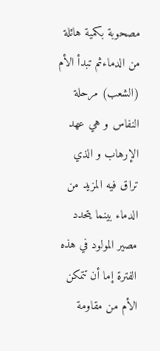مصحوبة بكمية هائلة من الدماءثم تبدأ الأم (الشعب) مرحلة النفاس و هي عهد الإرهاب و الذي تراق فيه المزيد من الدماء بينما يتحدد مصير المولود في هذه الفترة إما أن تتمكن الأم من مقاومة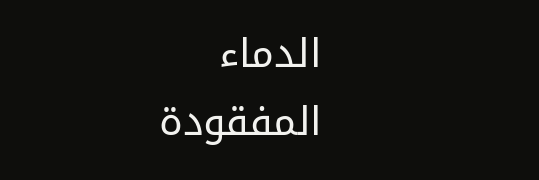الدماء المفقودة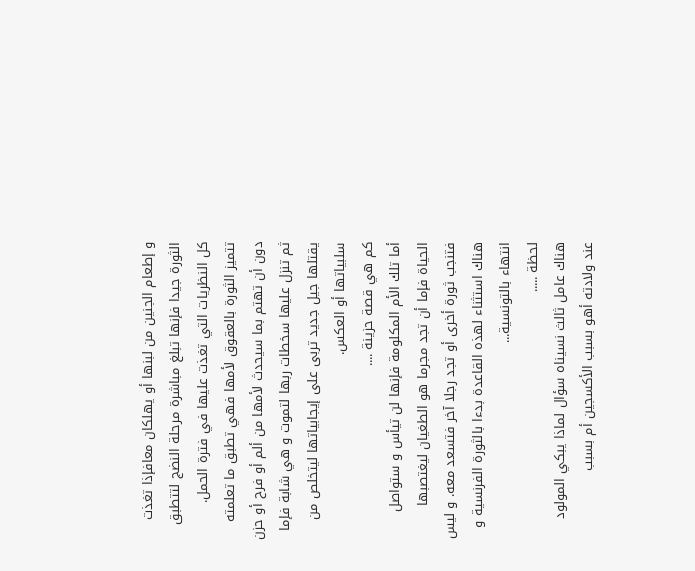و إطعام الجنين من لبنها أو يهلكان معافإذا تغذت الثورة جيدا فإنها تبلغ مباشرة مرحلة النضج لتتطبق كل النظريات التي تغذت عليها في فترة الحمل.
تتميز الثورة بالعقوق لأمها فهي تطبق ما تعلمته دون أن تهتم بما سيحدث لأمها من ألم أو فرح أو حزن ثم تنزل عليها سخطات ربها لتموت و هي شابة فإما يقتلها جيل جديد تربى على إيجابياتها ليتخلص من سلبياتها أو العكس.
كم هي قصة حزينة ....
أما تلك الأم المكلومة فإنها لن تيأس و ستواصل الحياة فإما أن تجد مجرما هو الطغيان ليغتصبها فتنجب ثورة أخرى أو تجد رجلا آخر فتسعد معه. و ليس هناك استثناء لهذه القاعدة بدءا بالثورة الفرنسية و انتهاء بالتونسية...
لحظة .....
هناك عامل ثالث نسيناه سؤال لماذا يبكي المولود عند ولادته أهو بسبب الأكسجين أم بسبب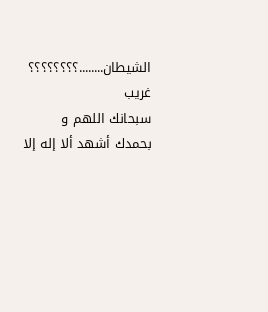الشيطان........؟؟؟؟؟؟؟؟ غريب
سبحانك اللهم و بحمدك أشهد ألا إله إلا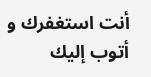أنت استغفرك و أتوب إليك